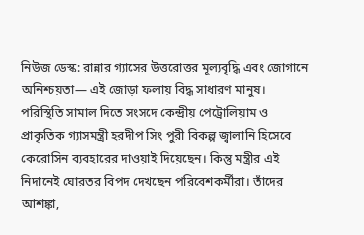নিউজ ডেস্ক: রান্নার গ্যাসের উত্তরোত্তর মূল্যবৃদ্ধি এবং জোগানে অনিশ্চয়তা— এই জোড়া ফলায় বিদ্ধ সাধারণ মানুষ। পরিস্থিতি সামাল দিতে সংসদে কেন্দ্রীয় পেট্রোলিয়াম ও প্রাকৃতিক গ্যাসমন্ত্রী হরদীপ সিং পুরী বিকল্প জ্বালানি হিসেবে কেরোসিন ব্যবহারের দাওয়াই দিয়েছেন। কিন্তু মন্ত্রীর এই নিদানেই ঘোরতর বিপদ দেখছেন পরিবেশকর্মীরা। তাঁদের আশঙ্কা,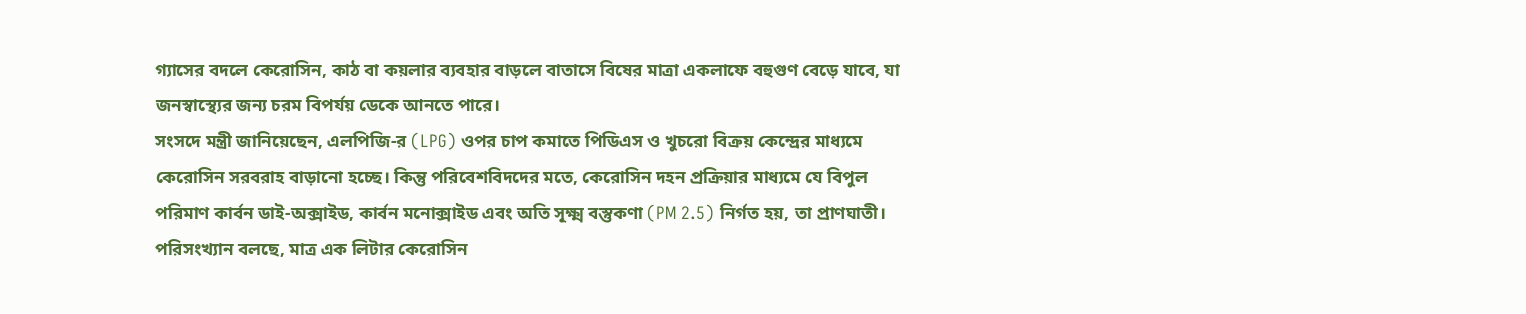গ্যাসের বদলে কেরোসিন, কাঠ বা কয়লার ব্যবহার বাড়লে বাতাসে বিষের মাত্রা একলাফে বহুগুণ বেড়ে যাবে, যা জনস্বাস্থ্যের জন্য চরম বিপর্যয় ডেকে আনতে পারে।
সংসদে মন্ত্রী জানিয়েছেন, এলপিজি-র (LPG) ওপর চাপ কমাতে পিডিএস ও খুচরো বিক্রয় কেন্দ্রের মাধ্যমে কেরোসিন সরবরাহ বাড়ানো হচ্ছে। কিন্তু পরিবেশবিদদের মতে, কেরোসিন দহন প্রক্রিয়ার মাধ্যমে যে বিপুল পরিমাণ কার্বন ডাই-অক্সাইড, কার্বন মনোক্সাইড এবং অতি সূক্ষ্ম বস্তুকণা (PM 2.5) নির্গত হয়, তা প্রাণঘাতী। পরিসংখ্যান বলছে, মাত্র এক লিটার কেরোসিন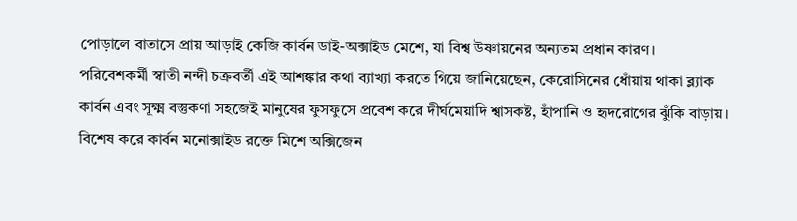পোড়ালে বাতাসে প্রায় আড়াই কেজি কার্বন ডাই-অক্সাইড মেশে, যা বিশ্ব উষ্ণায়নের অন্যতম প্রধান কারণ।
পরিবেশকর্মী স্বাতী নন্দী চক্রবর্তী এই আশঙ্কার কথা ব্যাখ্যা করতে গিয়ে জানিয়েছেন, কেরোসিনের ধোঁয়ায় থাকা ব্ল্যাক কার্বন এবং সূক্ষ্ম বস্তুকণা সহজেই মানুষের ফুসফুসে প্রবেশ করে দীর্ঘমেয়াদি শ্বাসকষ্ট, হাঁপানি ও হৃদরোগের ঝুঁকি বাড়ায়। বিশেষ করে কার্বন মনোক্সাইড রক্তে মিশে অক্সিজেন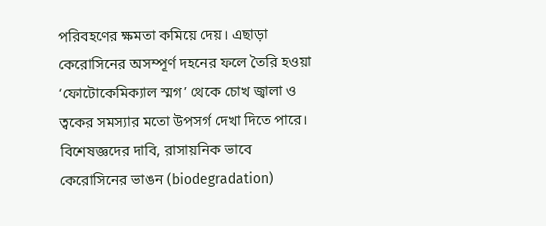পরিবহণের ক্ষমতা কমিয়ে দেয়। এছাড়া কেরোসিনের অসম্পূর্ণ দহনের ফলে তৈরি হওয়া ‘ফোটোকেমিক্যাল স্মগ’ থেকে চোখ জ্বালা ও ত্বকের সমস্যার মতো উপসর্গ দেখা দিতে পারে।
বিশেষজ্ঞদের দাবি, রাসায়নিক ভাবে কেরোসিনের ভাঙন (biodegradation)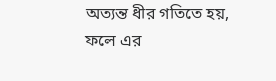অত্যন্ত ধীর গতিতে হয়, ফলে এর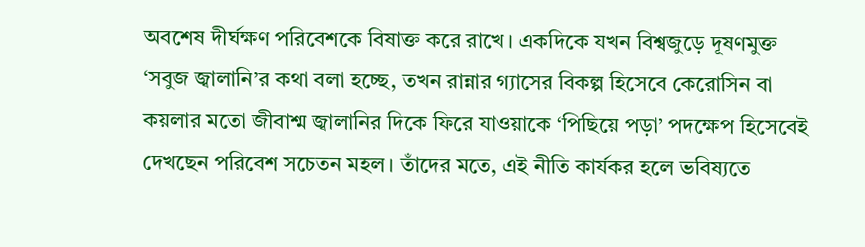অবশেষ দীর্ঘক্ষণ পরিবেশকে বিষাক্ত করে রাখে। একদিকে যখন বিশ্বজুড়ে দূষণমুক্ত ‘সবুজ জ্বালানি’র কথা বলা হচ্ছে, তখন রান্নার গ্যাসের বিকল্প হিসেবে কেরোসিন বা কয়লার মতো জীবাশ্ম জ্বালানির দিকে ফিরে যাওয়াকে ‘পিছিয়ে পড়া’ পদক্ষেপ হিসেবেই দেখছেন পরিবেশ সচেতন মহল। তাঁদের মতে, এই নীতি কার্যকর হলে ভবিষ্যতে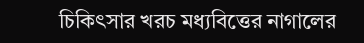চিকিৎসার খরচ মধ্যবিত্তের নাগালের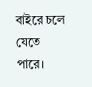বাইরে চলে যেতে পারে।